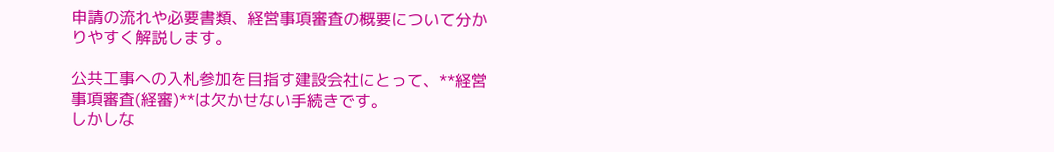申請の流れや必要書類、経営事項審査の概要について分かりやすく解説します。

公共工事への入札参加を目指す建設会社にとって、**経営事項審査(経審)**は欠かせない手続きです。
しかしな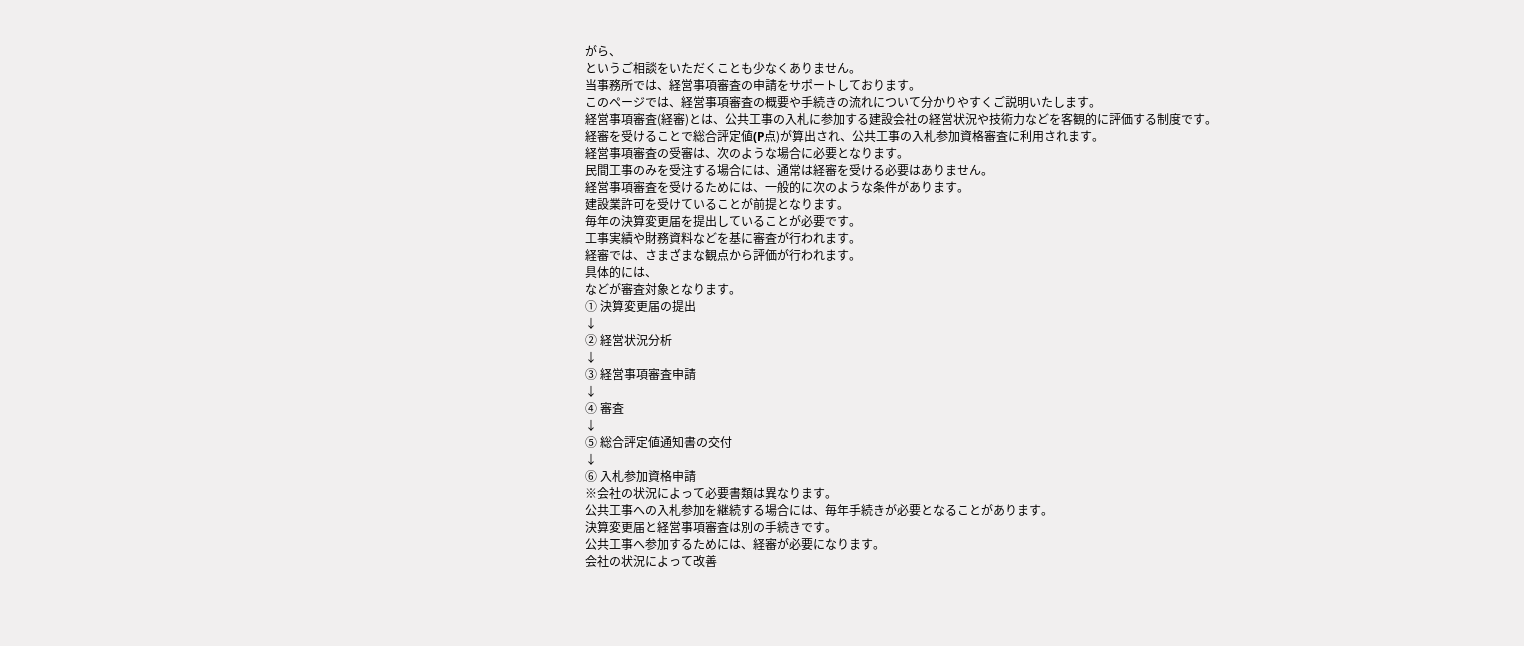がら、
というご相談をいただくことも少なくありません。
当事務所では、経営事項審査の申請をサポートしております。
このページでは、経営事項審査の概要や手続きの流れについて分かりやすくご説明いたします。
経営事項審査(経審)とは、公共工事の入札に参加する建設会社の経営状況や技術力などを客観的に評価する制度です。
経審を受けることで総合評定値(P点)が算出され、公共工事の入札参加資格審査に利用されます。
経営事項審査の受審は、次のような場合に必要となります。
民間工事のみを受注する場合には、通常は経審を受ける必要はありません。
経営事項審査を受けるためには、一般的に次のような条件があります。
建設業許可を受けていることが前提となります。
毎年の決算変更届を提出していることが必要です。
工事実績や財務資料などを基に審査が行われます。
経審では、さまざまな観点から評価が行われます。
具体的には、
などが審査対象となります。
① 決算変更届の提出
↓
② 経営状況分析
↓
③ 経営事項審査申請
↓
④ 審査
↓
⑤ 総合評定値通知書の交付
↓
⑥ 入札参加資格申請
※会社の状況によって必要書類は異なります。
公共工事への入札参加を継続する場合には、毎年手続きが必要となることがあります。
決算変更届と経営事項審査は別の手続きです。
公共工事へ参加するためには、経審が必要になります。
会社の状況によって改善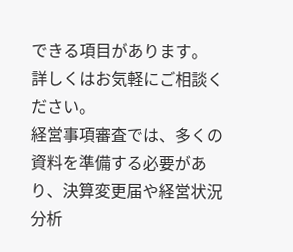できる項目があります。
詳しくはお気軽にご相談ください。
経営事項審査では、多くの資料を準備する必要があり、決算変更届や経営状況分析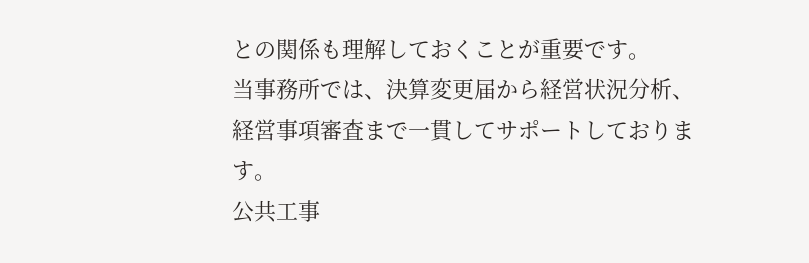との関係も理解しておくことが重要です。
当事務所では、決算変更届から経営状況分析、経営事項審査まで一貫してサポートしております。
公共工事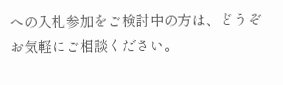への入札参加をご検討中の方は、どうぞお気軽にご相談ください。